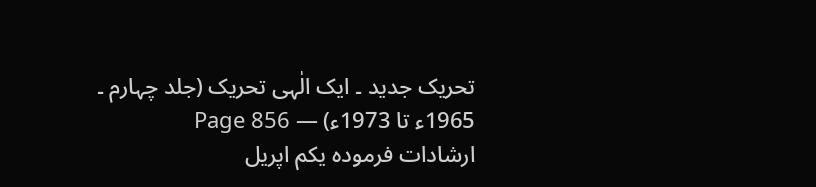تحریک جدید ۔ ایک الٰہی تحریک (جلد چہارم ۔ 1965ء تا 1973ء) — Page 856
ارشادات فرمودہ یکم اپریل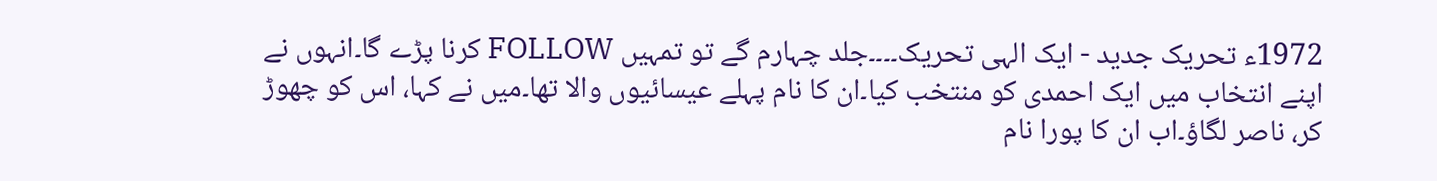1972ء تحریک جدید - ایک الہی تحریک۔۔۔۔جلد چہارم گے تو تمہیں FOLLOW کرنا پڑے گا۔انہوں نے اپنے انتخاب میں ایک احمدی کو منتخب کیا۔ان کا نام پہلے عیسائیوں والا تھا۔میں نے کہا، اس کو چھوڑ کر، ناصر لگاؤ۔اب ان کا پورا نام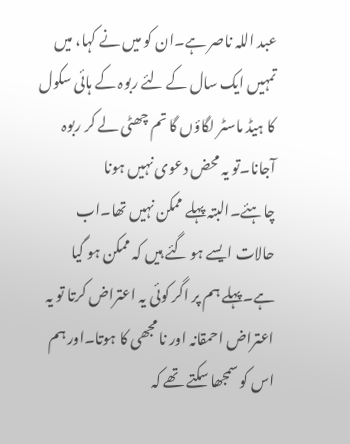عبد اللہ ناصر ہے۔ان کو میں نے کہا، میں تمہیں ایک سال کے لئے ربوہ کے ہائی سکول کا ہیڈ ماسٹر لگاؤں گا تم چھٹی لے کر ربوہ آجانا۔تو یہ محض دعوی نہیں ہونا چاہئے۔البتہ پہلے ممکن نہیں تھا۔اب حالات ایسے ہو گئے ہیں کہ ممکن ہو گیا ہے۔پہلے ہم پر اگر کوئی یہ اعتراض کرتا تو یہ اعتراض احمقانہ اور نا مجھی کا ہوتا۔اور ہم اس کو سمجھا سکتے تھے کہ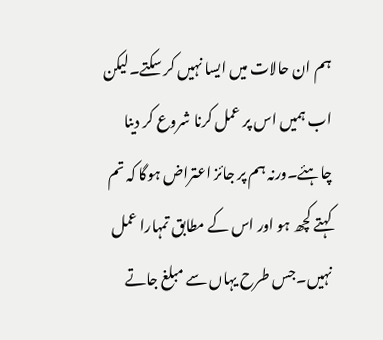ہم ان حالات میں ایسا نہیں کر سکتے۔لیکن اب ہمیں اس پر عمل کرنا شروع کر دینا چاہئے۔ورنہ ہم پر جائز اعتراض ہوگا کہ تم کہتے کچھ ہو اور اس کے مطابق تمہارا عمل نہیں۔جس طرح یہاں سے مبلغ جاتے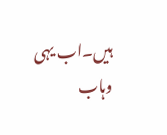ہیں۔اب یہی وہاب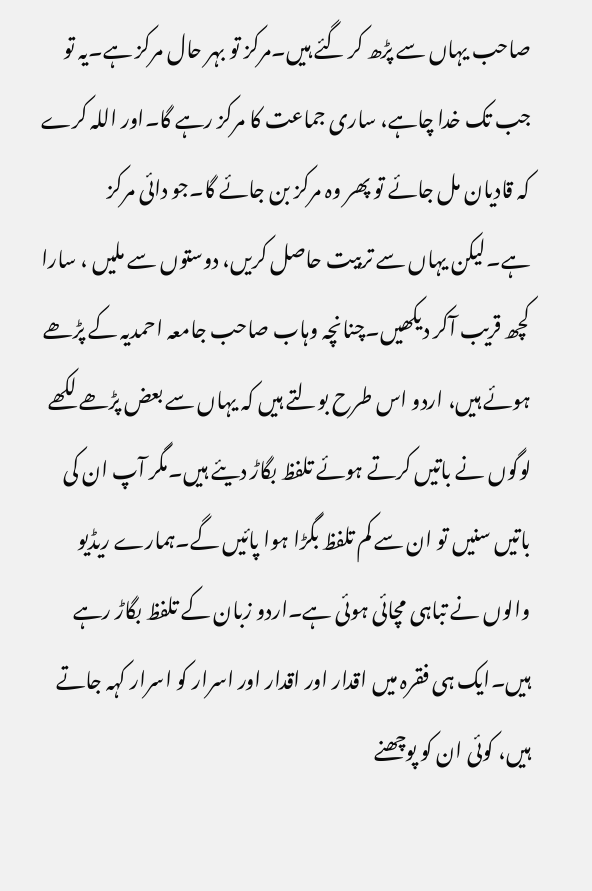صاحب یہاں سے پڑھ کر گئے ہیں۔مرکز تو بہر حال مرکز ہے۔یہ تو جب تک خدا چاہے، ساری جماعت کا مرکز رہے گا۔اور اللہ کرے کہ قادیان مل جائے تو پھر وہ مرکز بن جائے گا۔جو دائی مرکز ہے۔لیکن یہاں سے تربیت حاصل کریں، دوستوں سے ملیں ، سارا کچھ قریب آکر دیکھیں۔چنانچہ وہاب صاحب جامعہ احمدیہ کے پڑھے ہوئے ہیں، اردو اس طرح بولتے ہیں کہ یہاں سے بعض پڑھے لکھے لوگوں نے باتیں کرتے ہوئے تلفظ بگاڑ دیئے ہیں۔مگر آپ ان کی باتیں سنیں تو ان سے کم تلفظ بگڑا ہوا پائیں گے۔ہمارے ریڈیو والوں نے تباہی مچائی ہوئی ہے۔اردو زبان کے تلفظ بگاڑ رہے ہیں۔ایک ہی فقرہ میں اقدار اور اقدار اور اسرار کو اسرار کہہ جاتے ہیں، کوئی ان کو پوچھنے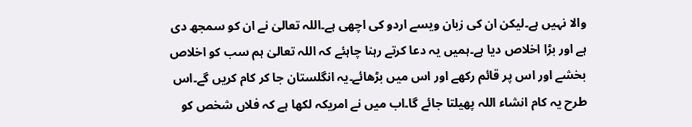والا نہیں ہے۔لیکن ان کی زبان ویسے اردو کی اچھی ہے۔اللہ تعالیٰ نے ان کو سمجھ دی ہے اور بڑا اخلاص دیا ہے۔ہمیں یہ دعا کرتے رہنا چاہئے کہ اللہ تعالیٰ ہم سب کو اخلاص بخشے اور اس پر قائم رکھے اور اس میں بڑھائے۔یہ انگلستان جا کر کام کریں گے۔اس طرح یہ کام انشاء اللہ پھیلتا جائے گا۔اب میں نے امریکہ لکھا ہے کہ فلاں شخص کو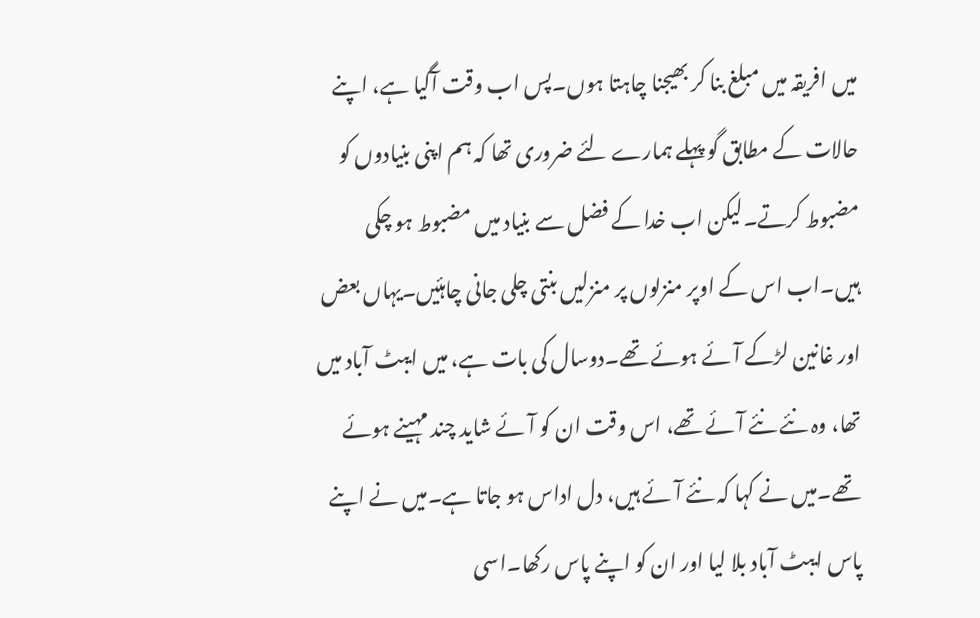میں افریقہ میں مبلغ بنا کر بھیجنا چاہتا ہوں۔پس اب وقت آگیا ہے، اپنے حالات کے مطابق گو پہلے ہمارے لئے ضروری تھا کہ ہم اپنی بنیادوں کو مضبوط کرتے۔لیکن اب خدا کے فضل سے بنیاد میں مضبوط ہو چکی ہیں۔اب اس کے اوپر منزلوں پر منزلیں بنتی چلی جانی چاہئیں۔یہاں بعض اور غانین لڑکے آئے ہوئے تھے۔دوسال کی بات ہے، میں ایبٹ آباد میں تھا، وہ نئے نئے آئے تھے، اس وقت ان کو آئے شاید چند مہینے ہوئے تھے۔میں نے کہا کہ نئے آئے ہیں، دل اداس ہو جاتا ہے۔میں نے اپنے پاس ایبٹ آباد بلا لیا اور ان کو اپنے پاس رکھا۔اسی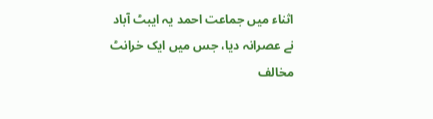اثناء میں جماعت احمد یہ ایبٹ آباد نے عصرانہ دیا، جس میں ایک خرانٹ مخالف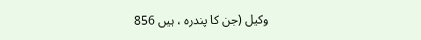وکیل (جن کا پندرہ ، ہیں 856